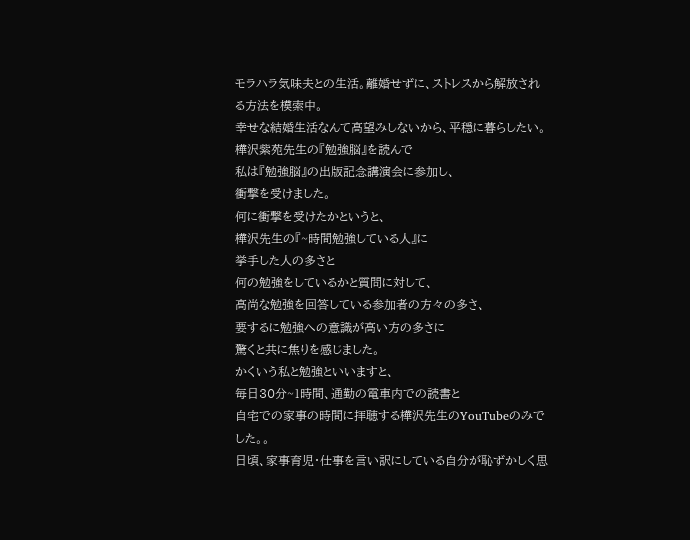モラハラ気味夫との生活。離婚せずに、ストレスから解放される方法を模索中。
幸せな結婚生活なんて高望みしないから、平穏に暮らしたい。
樺沢紫苑先生の『勉強脳』を読んで
私は『勉強脳』の出版記念講演会に参加し、
衝撃を受けました。
何に衝撃を受けたかというと、
樺沢先生の『~時間勉強している人』に
挙手した人の多さと
何の勉強をしているかと質問に対して、
高尚な勉強を回答している参加者の方々の多さ、
要するに勉強への意識が高い方の多さに
驚くと共に焦りを感じました。
かくいう私と勉強といいますと、
毎日30分~1時間、通勤の電車内での読書と
自宅での家事の時間に拝聴する樺沢先生のYouTubeのみでした。。
日頃、家事育児・仕事を言い訳にしている自分が恥ずかしく思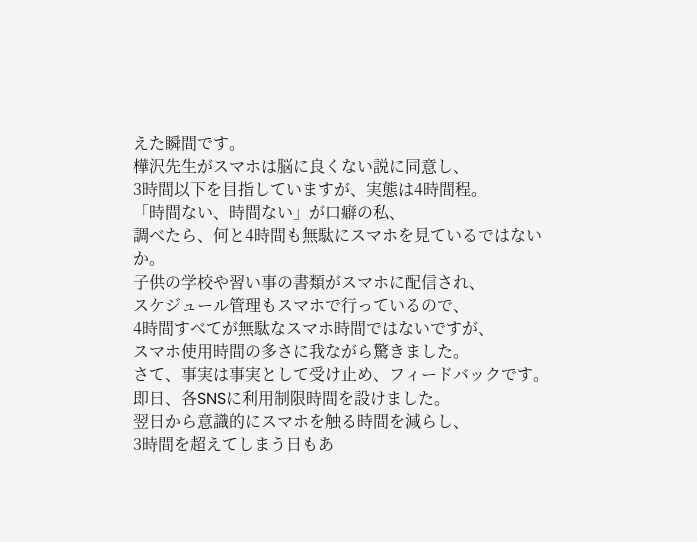えた瞬間です。
樺沢先生がスマホは脳に良くない説に同意し、
3時間以下を目指していますが、実態は4時間程。
「時間ない、時間ない」が口癖の私、
調べたら、何と4時間も無駄にスマホを見ているではないか。
子供の学校や習い事の書類がスマホに配信され、
スケジュール管理もスマホで行っているので、
4時間すべてが無駄なスマホ時間ではないですが、
スマホ使用時間の多さに我ながら驚きました。
さて、事実は事実として受け止め、フィードバックです。
即日、各SNSに利用制限時間を設けました。
翌日から意識的にスマホを触る時間を減らし、
3時間を超えてしまう日もあ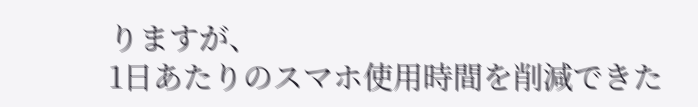りますが、
1日あたりのスマホ使用時間を削減できた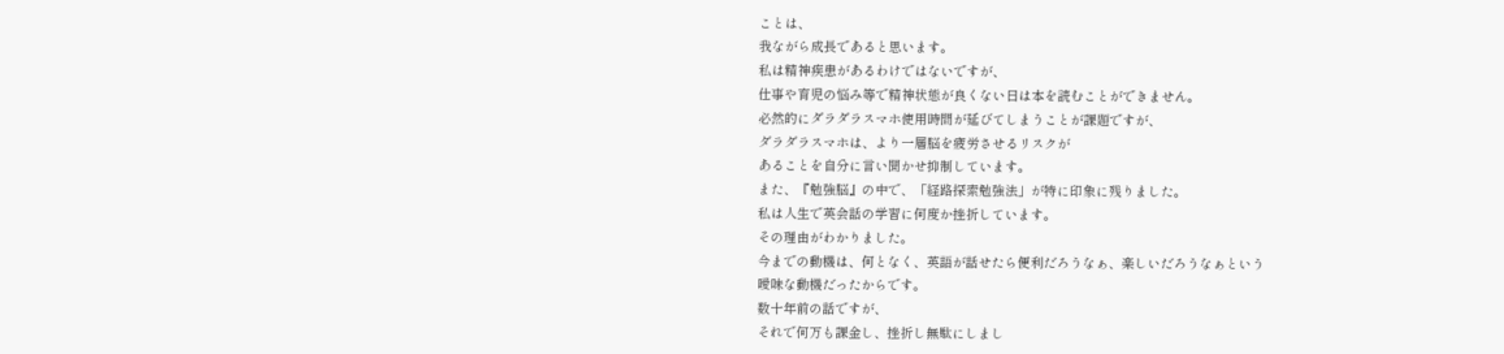ことは、
我ながら成長であると思います。
私は精神疾患があるわけではないですが、
仕事や育児の悩み等で精神状態が良くない日は本を読むことができません。
必然的にダラダラスマホ使用時間が延びてしまうことが課題ですが、
ダラダラスマホは、より一層脳を疲労させるリスクが
あることを自分に言い聞かせ抑制しています。
また、『勉強脳』の中で、「経路探索勉強法」が特に印象に残りました。
私は人生で英会話の学習に何度か挫折しています。
その理由がわかりました。
今までの動機は、何となく、英語が話せたら便利だろうなぁ、楽しいだろうなぁという
曖昧な動機だったからです。
数十年前の話ですが、
それで何万も課金し、挫折し無駄にしまし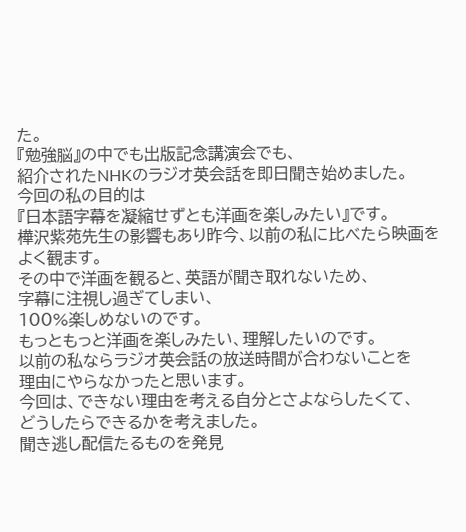た。
『勉強脳』の中でも出版記念講演会でも、
紹介されたNHKのラジオ英会話を即日聞き始めました。
今回の私の目的は
『日本語字幕を凝縮せずとも洋画を楽しみたい』です。
樺沢紫苑先生の影響もあり昨今、以前の私に比べたら映画をよく観ます。
その中で洋画を観ると、英語が聞き取れないため、
字幕に注視し過ぎてしまい、
100%楽しめないのです。
もっともっと洋画を楽しみたい、理解したいのです。
以前の私ならラジオ英会話の放送時間が合わないことを
理由にやらなかったと思います。
今回は、できない理由を考える自分とさよならしたくて、
どうしたらできるかを考えました。
聞き逃し配信たるものを発見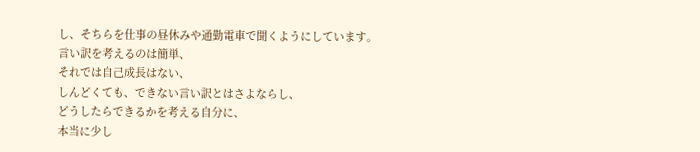し、そちらを仕事の昼休みや通勤電車で聞くようにしています。
言い訳を考えるのは簡単、
それでは自己成長はない、
しんどくても、できない言い訳とはさよならし、
どうしたらできるかを考える自分に、
本当に少し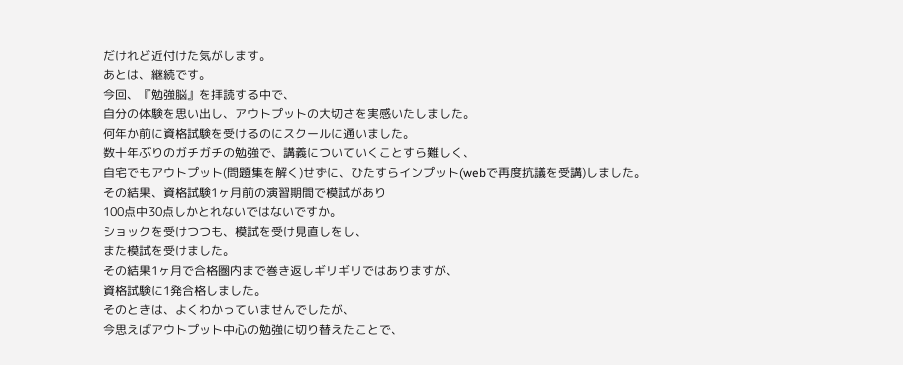だけれど近付けた気がします。
あとは、継続です。
今回、『勉強脳』を拝読する中で、
自分の体験を思い出し、アウトプットの大切さを実感いたしました。
何年か前に資格試験を受けるのにスクールに通いました。
数十年ぶりのガチガチの勉強で、講義についていくことすら難しく、
自宅でもアウトプット(問題集を解く)せずに、ひたすらインプット(webで再度抗議を受講)しました。
その結果、資格試験1ヶ月前の演習期間で模試があり
100点中30点しかとれないではないですか。
ショックを受けつつも、模試を受け見直しをし、
また模試を受けました。
その結果1ヶ月で合格圏内まで巻き返しギリギリではありますが、
資格試験に1発合格しました。
そのときは、よくわかっていませんでしたが、
今思えばアウトプット中心の勉強に切り替えたことで、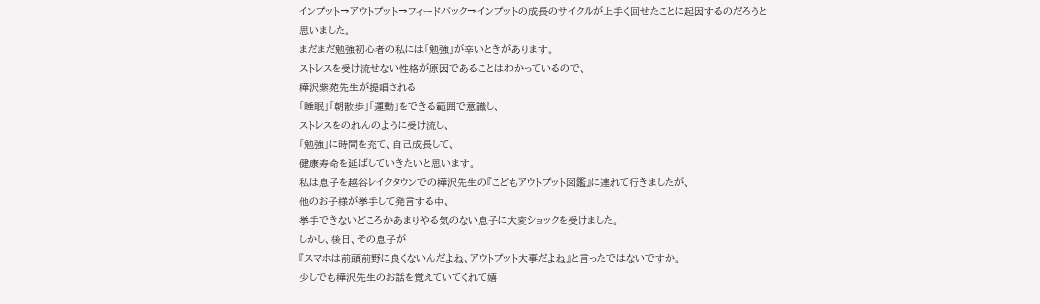インプット→アウトプット→フィードバック→インプットの成長のサイクルが上手く回せたことに起因するのだろうと
思いました。
まだまだ勉強初心者の私には「勉強」が辛いときがあります。
ストレスを受け流せない性格が原因であることはわかっているので、
樺沢紫苑先生が提唱される
「睡眠」「朝散歩」「運動」をできる範囲で意識し、
ストレスをのれんのように受け流し、
「勉強」に時間を充て、自己成長して、
健康寿命を延ばしていきたいと思います。
私は息子を越谷レイクタウンでの樺沢先生の『こどもアウトプット図鑑』に連れて行きましたが、
他のお子様が挙手して発言する中、
挙手できないどころかあまりやる気のない息子に大変ショックを受けました。
しかし、後日、その息子が
『スマホは前頭前野に良くないんだよね、アウトプット大事だよね』と言ったではないですか。
少しでも樺沢先生のお話を覚えていてくれて嬉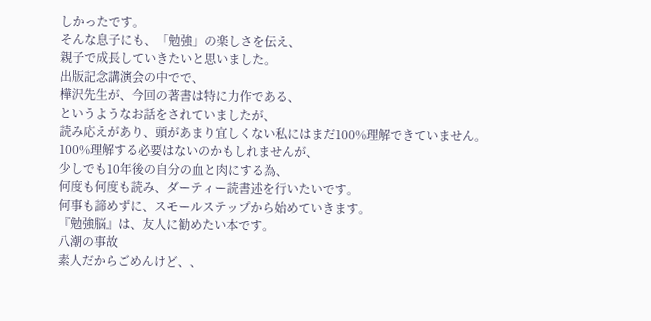しかったです。
そんな息子にも、「勉強」の楽しさを伝え、
親子で成長していきたいと思いました。
出版記念講演会の中でで、
樺沢先生が、今回の著書は特に力作である、
というようなお話をされていましたが、
読み応えがあり、頭があまり宜しくない私にはまだ100%理解できていません。
100%理解する必要はないのかもしれませんが、
少しでも10年後の自分の血と肉にする為、
何度も何度も読み、ダーティー読書述を行いたいです。
何事も諦めずに、スモールステップから始めていきます。
『勉強脳』は、友人に勧めたい本です。
八潮の事故
素人だからごめんけど、、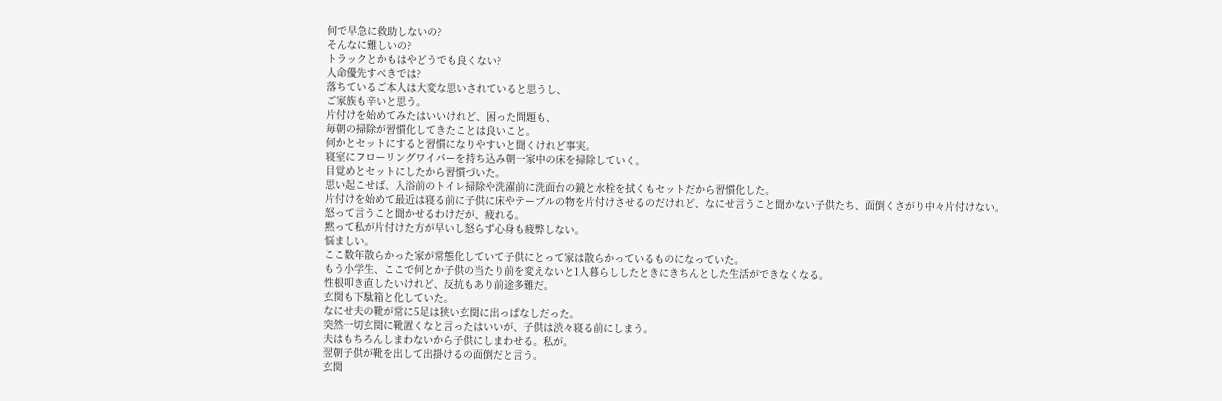何で早急に救助しないの?
そんなに難しいの?
トラックとかもはやどうでも良くない?
人命優先すべきでは?
落ちているご本人は大変な思いされていると思うし、
ご家族も辛いと思う。
片付けを始めてみたはいいけれど、困った問題も、
毎朝の掃除が習慣化してきたことは良いこと。
何かとセットにすると習慣になりやすいと聞くけれど事実。
寝室にフローリングワイパーを持ち込み朝一家中の床を掃除していく。
目覚めとセットにしたから習慣づいた。
思い起こせば、入浴前のトイレ掃除や洗濯前に洗面台の鏡と水栓を拭くもセットだから習慣化した。
片付けを始めて最近は寝る前に子供に床やテーブルの物を片付けさせるのだけれど、なにせ言うこと聞かない子供たち、面倒くさがり中々片付けない。
怒って言うこと聞かせるわけだが、疲れる。
黙って私が片付けた方が早いし怒らず心身も疲弊しない。
悩ましい。
ここ数年散らかった家が常態化していて子供にとって家は散らかっているものになっていた。
もう小学生、ここで何とか子供の当たり前を変えないと1人暮らししたときにきちんとした生活ができなくなる。
性根叩き直したいけれど、反抗もあり前途多難だ。
玄関も下駄箱と化していた。
なにせ夫の靴が常に5足は狭い玄関に出っぱなしだった。
突然一切玄関に靴置くなと言ったはいいが、子供は渋々寝る前にしまう。
夫はもちろんしまわないから子供にしまわせる。私が。
翌朝子供が靴を出して出掛けるの面倒だと言う。
玄関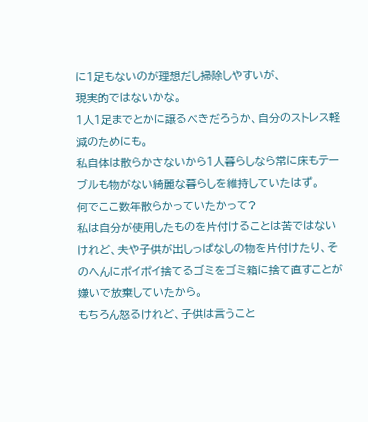に1足もないのが理想だし掃除しやすいが、
現実的ではないかな。
1人1足までとかに譲るべきだろうか、自分のストレス軽減のためにも。
私自体は散らかさないから1人暮らしなら常に床もテーブルも物がない綺麗な暮らしを維持していたはず。
何でここ数年散らかっていたかって?
私は自分が使用したものを片付けることは苦ではないけれど、夫や子供が出しっぱなしの物を片付けたり、そのへんにポイポイ捨てるゴミをゴミ箱に捨て直すことが嫌いで放棄していたから。
もちろん怒るけれど、子供は言うこと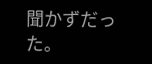聞かずだった。